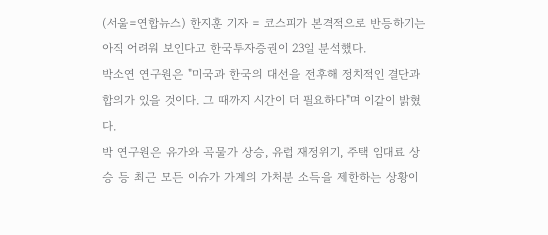(서울=연합뉴스) 한지훈 기자 = 코스피가 본격적으로 반등하기는 아직 어려워 보인다고 한국투자증권이 23일 분석했다.
박소연 연구원은 "미국과 한국의 대선을 전후해 정치적인 결단과 합의가 있을 것이다. 그 때까지 시간이 더 필요하다"며 이같이 밝혔다.
박 연구원은 유가와 곡물가 상승, 유럽 재정위기, 주택 임대료 상승 등 최근 모든 이슈가 가계의 가처분 소득을 제한하는 상황이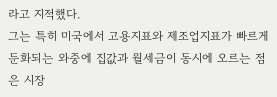라고 지적했다.
그는 특히 미국에서 고용지표와 제조업지표가 빠르게 둔화되는 와중에 집값과 월세금이 동시에 오르는 점은 시장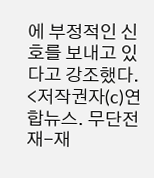에 부정적인 신호를 보내고 있다고 강조했다.
<저작권자(c)연합뉴스. 무단전재-재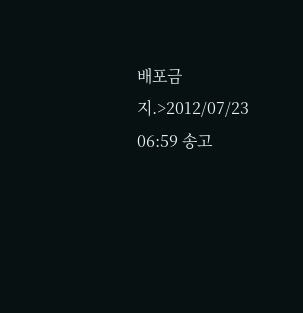배포금지.>2012/07/23 06:59 송고